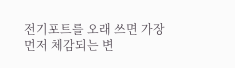전기포트를 오래 쓰면 가장 먼저 체감되는 변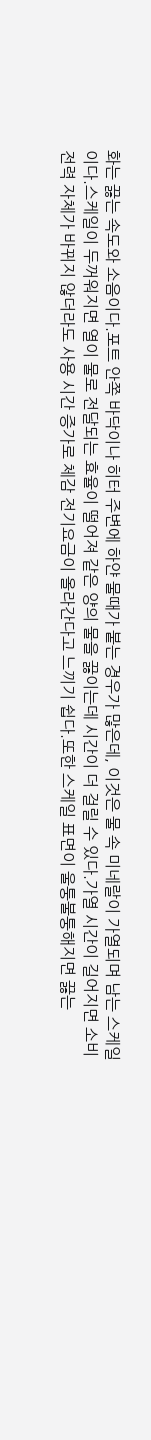화는 끓는 속도와 소음이다.포트 안쪽 바닥이나 히터 주변에 하얀 물때가 붙는 경우가 많은데, 이것은 물 속 미네랄이 가열되며 남는 스케일이다.스케일이 두꺼워지면 열이 물로 전달되는 효율이 떨어져 같은 양의 물을 끓이는데 시간이 더 걸릴 수 있다.가열 시간이 길어지면 소비 전력 자체가 바뀌지 않더라도 사용 시간 증가로 체감 전기요금이 올라간다고 느끼기 쉽다.또한 스케일 표면이 울퉁불퉁해지면 끓는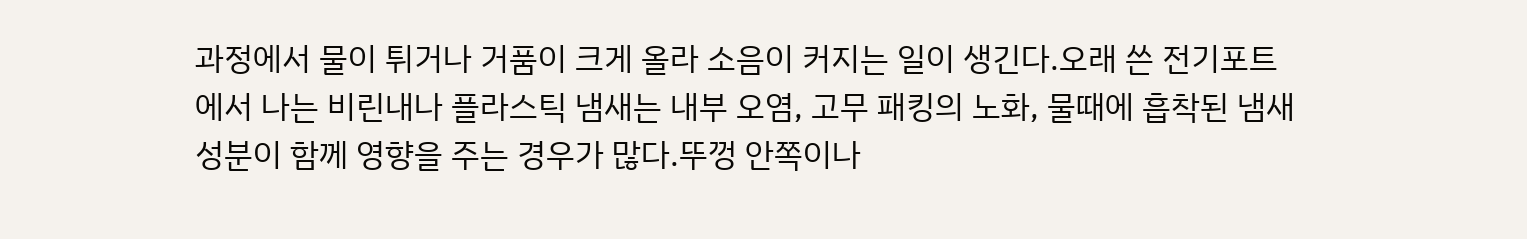과정에서 물이 튀거나 거품이 크게 올라 소음이 커지는 일이 생긴다.오래 쓴 전기포트에서 나는 비린내나 플라스틱 냄새는 내부 오염, 고무 패킹의 노화, 물때에 흡착된 냄새 성분이 함께 영향을 주는 경우가 많다.뚜껑 안쪽이나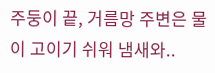주둥이 끝, 거름망 주변은 물이 고이기 쉬워 냄새와..